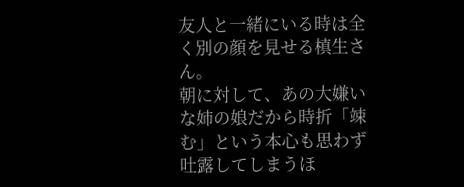友人と一緒にいる時は全く別の顔を見せる槙生さん。
朝に対して、あの大嫌いな姉の娘だから時折「竦む」という本心も思わず吐露してしまうほ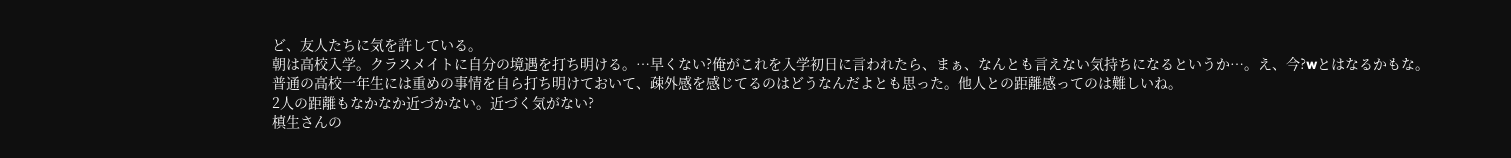ど、友人たちに気を許している。
朝は高校入学。クラスメイトに自分の境遇を打ち明ける。…早くない?俺がこれを入学初日に言われたら、まぁ、なんとも言えない気持ちになるというか…。え、今?wとはなるかもな。
普通の高校一年生には重めの事情を自ら打ち明けておいて、疎外感を感じてるのはどうなんだよとも思った。他人との距離感ってのは難しいね。
2人の距離もなかなか近づかない。近づく気がない?
槙生さんの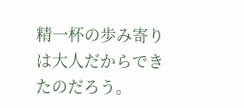精一杯の歩み寄りは大人だからできたのだろう。